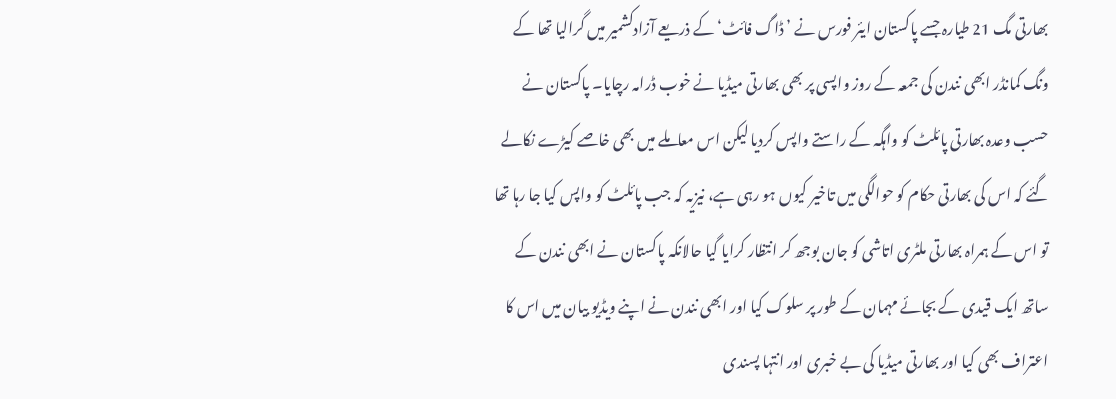بھارتی مگ 21 طیارہ جسے پاکستان ایئر فورس نے ’ڈاگ فائٹ‘ کے ذریعے آزادکشمیر میں گرالیا تھا کے ونگ کمانڈر ابھی نندن کی جمعہ کے روز واپسی پر بھی بھارتی میڈیا نے خوب ڈرامہ رچایا۔ پاکستان نے حسب وعدہ بھارتی پائلٹ کو واہگہ کے راستے واپس کردیا لیکن اس معاملے میں بھی خاصے کیڑے نکالے گئے کہ اس کی بھارتی حکام کو حوالگی میں تاخیر کیوں ہو رہی ہے، نیزیہ کہ جب پائلٹ کو واپس کیا جا رہا تھا تو اس کے ہمراہ بھارتی ملٹری اتاشی کو جان بوجھ کر انتظار کرایا گیا حالانکہ پاکستان نے ابھی نندن کے ساتھ ایک قیدی کے بجائے مہمان کے طور پر سلوک کیا اور ابھی نندن نے اپنے ویڈیو بیان میں اس کا اعتراف بھی کیا اور بھارتی میڈیا کی بے خبری اور انتہا پسندی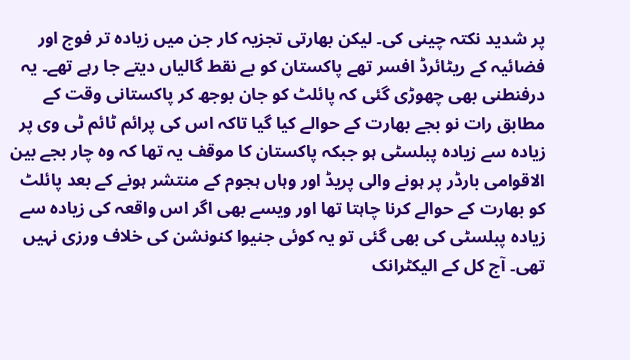پر شدید نکتہ چینی کی۔ لیکن بھارتی تجزیہ کار جن میں زیادہ تر فوج اور فضائیہ کے ریٹائرڈ افسر تھے پاکستان کو بے نقط گالیاں دیتے جا رہے تھے۔ یہ درفنطنی بھی چھوڑی گئی کہ پائلٹ کو جان بوجھ کر پاکستانی وقت کے مطابق رات نو بجے بھارت کے حوالے کیا گیا تاکہ اس کی پرائم ٹائم ٹی وی پر زیادہ سے زیادہ پبلسٹی ہو جبکہ پاکستان کا موقف یہ تھا کہ وہ چار بجے بین الاقوامی بارڈر پر ہونے والی پریڈ اور وہاں ہجوم کے منتشر ہونے کے بعد پائلٹ کو بھارت کے حوالے کرنا چاہتا تھا اور ویسے بھی اگر اس واقعہ کی زیادہ سے زیادہ پبلسٹی کی بھی گئی تو یہ کوئی جنیوا کنونشن کی خلاف ورزی نہیں تھی۔ آج کل کے الیکٹرانک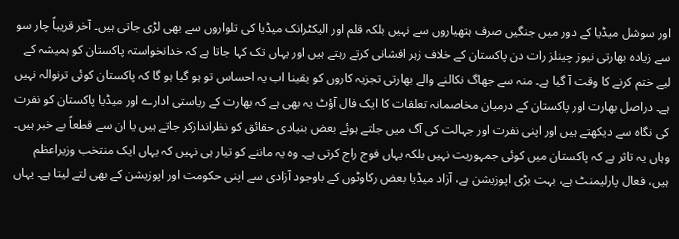اور سوشل میڈیا کے دور میں جنگیں صرف ہتھیاروں سے نہیں بلکہ قلم اور الیکٹرانک میڈیا کی تلواروں سے بھی لڑی جاتی ہیں۔ آخر قریباً چار سو سے زیادہ بھارتی نیوز چینلز رات دن پاکستان کے خلاف زہر افشانی کرتے رہتے ہیں اور یہاں تک کہا جاتا ہے کہ خدانخواستہ پاکستان کو ہمیشہ کے لیے ختم کرنے کا وقت آ گیا ہے۔ منہ سے جھاگ نکالنے والے بھارتی تجزیہ کاروں کو یقینا اب یہ احساس تو ہو گیا ہو گا کہ پاکستان کوئی ترنوالہ نہیں ہے۔ دراصل بھارت اور پاکستان کے درمیان مخاصمانہ تعلقات کا ایک فال آؤٹ یہ بھی ہے کہ بھارت کے ریاستی ادارے اور میڈیا پاکستان کو نفرت کی نگاہ سے دیکھتے ہیں اور اپنی نفرت اور جہالت کی آگ میں جلتے ہوئے بعض بنیادی حقائق کو نظراندازکر جاتے ہیں یا ان سے قطعاً بے خبر ہیں۔ وہاں یہ تاثر ہے کہ پاکستان میں کوئی جمہوریت نہیں بلکہ یہاں فوج راج کرتی ہے۔ وہ یہ ماننے کو تیار ہی نہیں کہ یہاں ایک منتخب وزیراعظم ہیں، فعال پارلیمنٹ ہے، بہت بڑی اپوزیشن ہے، آزاد میڈیا بعض رکاوٹوں کے باوجود آزادی سے اپنی حکومت اور اپوزیشن کے بھی لتے لیتا ہے۔ یہاں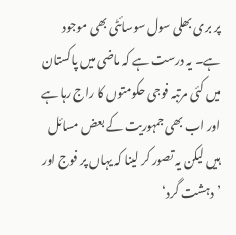پر بری بھلی سول سوسائٹی بھی موجود ہے۔ یہ درست ہے کہ ماضی میں پاکستان میں کئی مرتبہ فوجی حکومتوں کا راج رہا ہے اور اب بھی جمہوریت کے بعض مسائل ہیں لیکن یہ تصور کر لینا کہ یہاں پر فوج اور ’دہشت گرد‘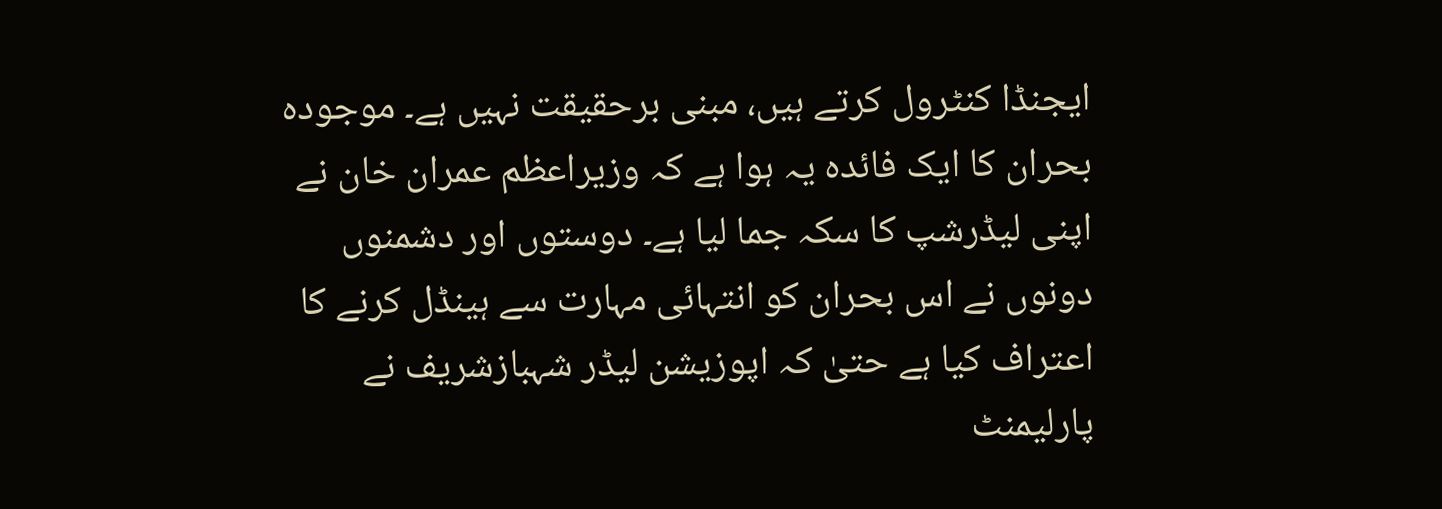ایجنڈا کنٹرول کرتے ہیں، مبنی برحقیقت نہیں ہے۔ موجودہ بحران کا ایک فائدہ یہ ہوا ہے کہ وزیراعظم عمران خان نے اپنی لیڈرشپ کا سکہ جما لیا ہے۔ دوستوں اور دشمنوں دونوں نے اس بحران کو انتہائی مہارت سے ہینڈل کرنے کا اعتراف کیا ہے حتیٰ کہ اپوزیشن لیڈر شہبازشریف نے پارلیمنٹ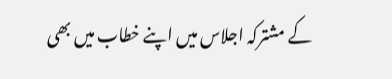کے مشترکہ اجلاس میں اپنے خطاب میں بھی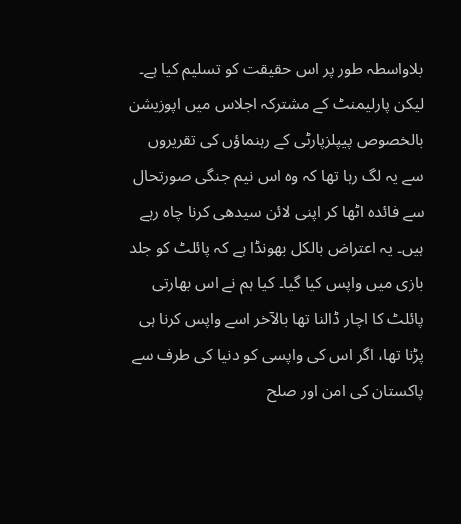بلاواسطہ طور پر اس حقیقت کو تسلیم کیا ہے۔ لیکن پارلیمنٹ کے مشترکہ اجلاس میں اپوزیشن بالخصوص پیپلزپارٹی کے رہنماؤں کی تقریروں سے یہ لگ رہا تھا کہ وہ اس نیم جنگی صورتحال سے فائدہ اٹھا کر اپنی لائن سیدھی کرنا چاہ رہے ہیں۔ یہ اعتراض بالکل بھونڈا ہے کہ پائلٹ کو جلد بازی میں واپس کیا گیا۔ کیا ہم نے اس بھارتی پائلٹ کا اچار ڈالنا تھا بالآخر اسے واپس کرنا ہی پڑنا تھا، اگر اس کی واپسی کو دنیا کی طرف سے پاکستان کی امن اور صلح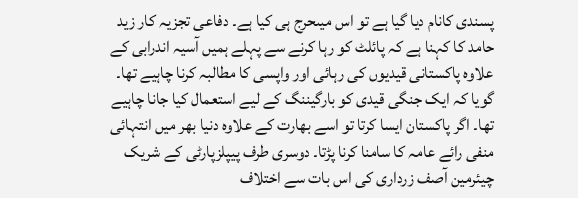پسندی کانام دیا گیا ہے تو اس میںحرج ہی کیا ہے۔ دفاعی تجزیہ کار زید حامد کا کہنا ہے کہ پائلٹ کو رہا کرنے سے پہلے ہمیں آسیہ اندرابی کے علاوہ پاکستانی قیدیوں کی رہائی اور واپسی کا مطالبہ کرنا چاہیے تھا۔ گویا کہ ایک جنگی قیدی کو بارگیننگ کے لیے استعمال کیا جانا چاہیے تھا۔ اگر پاکستان ایسا کرتا تو اسے بھارت کے علاوہ دنیا بھر میں انتہائی منفی رائے عامہ کا سامنا کرنا پڑتا۔ دوسری طرف پیپلزپارٹی کے شریک چیئرمین آصف زرداری کی اس بات سے اختلاف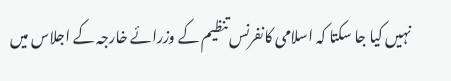نہیں کیا جا سکتا کہ اسلامی کانفرنس تنظیم کے وزرائے خارجہ کے اجلاس میں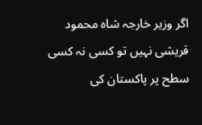اگر وزیر خارجہ شاہ محمود قریشی نہیں تو کسی نہ کسی سطح پر پاکستان کی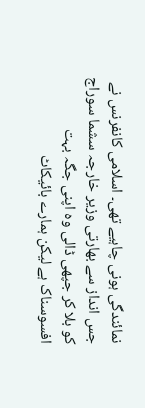نمائندگی ہونی چاہیے تھی۔ اسلامی کانفرنس نے جس انداز سے بھارتی وزیر خارجہ سشما سوراج کو بلا کر جپھی ڈالی وہ اپنی جگہ بہت افسوسناک ہے لیکن ہمارے بائیکاٹ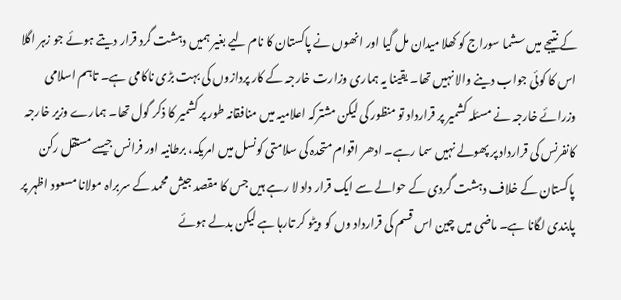کے نتیجے میں سشما سوراج کو کھلا میدان مل گیا اور انھوں نے پاکستان کا نام لیے بغیر ہمیں دہشت گرد قرار دیتے ہوئے جو زہر اگلا اس کا کوئی جواب دینے والا نہیں تھا۔ یقینا یہ ہماری وزارت خارجہ کے کار پردازوں کی بہت بڑی ناکامی ہے۔ تاہم اسلامی وزرائے خارجہ نے مسئلہ کشمیر پر قرارداد تو منظور کی لیکن مشترکہ اعلامیہ میں منافقانہ طور پر کشمیر کا ذکر گول تھا۔ ہمارے وزیر خارجہ کانفرنس کی قرارداد پر پھولے نہیں سما رہے۔ ادھر اقوام متحدہ کی سلامتی کونسل میں امریکہ، برطانیہ اور فرانس جیسے مستقل رکن پاکستان کے خلاف دہشت گردی کے حوالے سے ایک قرار داد لا رہے ہیں جس کا مقصد جیش محمد کے سربراہ مولانا مسعود اظہر پر پابندی لگانا ہے۔ ماضی میں چین اس قسم کی قرارداد وں کو ویٹو کر تارہا ہے لیکن بدلے ہوئے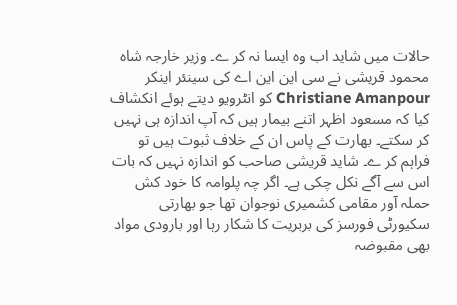حالات میں شاید اب وہ ایسا نہ کر ے۔ وزیر خارجہ شاہ محمود قریشی نے سی این این اے کی سینئر اینکر Christiane Amanpour کو انٹرویو دیتے ہوئے انکشاف کیا کہ مسعود اظہر اتنے بیمار ہیں کہ آپ اندازہ ہی نہیں کر سکتے۔ بھارت کے پاس ان کے خلاف ثبوت ہیں تو فراہم کر ے۔ شاید قریشی صاحب کو اندازہ نہیں کہ بات اس سے آگے نکل چکی ہے۔ اگر چہ پلوامہ کا خود کش حملہ آور مقامی کشمیری نوجوان تھا جو بھارتی سکیورٹی فورسز کی بربریت کا شکار رہا اور بارودی مواد بھی مقبوضہ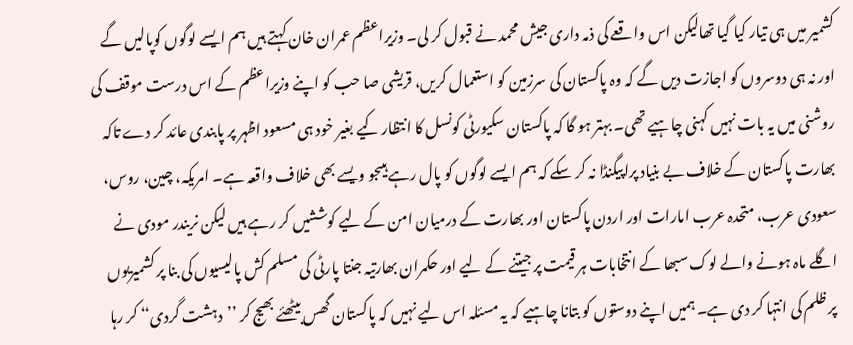کشمیر میں ہی تیار کیا گیا تھالیکن اس واقعے کی ذمہ داری جیش محمد نے قبول کر لی۔ وزیراعظم عمران خان کہتے ہیں ہم ایسے لوگوں کوپالیں گے اور نہ ہی دوسروں کو اجازت دیں گے کہ وہ پاکستان کی سرزمین کو استعمال کریں، قریشی صا حب کو اپنے وزیراعظم کے اس درست موقف کی روشنی میں یہ بات نہیں کہنی چاہیے تھی۔ بہتر ہو گا کہ پاکستان سکیورٹی کونسل کا انتظار کیے بغیر خود ہی مسعود اظہر پر پابندی عائد کر دے تاکہ بھارت پاکستان کے خلاف بے بنیاد پراپیگنڈا نہ کر سکے کہ ہم ایسے لوگوں کو پال رہے ہیںجو ویسے بھی خلاف واقعہ ہے۔ امریکہ، چین، روس، سعودی عرب، متحدہ عرب امارات اور اردن پاکستان اور بھارت کے درمیان امن کے لیے کوششیں کر رہے ہیں لیکن نریندر مودی نے اگلے ماہ ہونے والے لوک سبھا کے انتخابات ہر قیمت پر جیتنے کے لیے اور حکمران بھارتیہ جنتا پارٹی کی مسلم کش پالیسیوں کی بنا پر کشمیریوں پر ظلم کی انتہا کر دی ہے۔ ہمیں اپنے دوستوں کو بتانا چاہیے کہ یہ مسئلہ اس لیے نہیں کہ پاکستان گھس بیٹھئے بھیج کر ’’دہشت گردی‘‘ کر رہا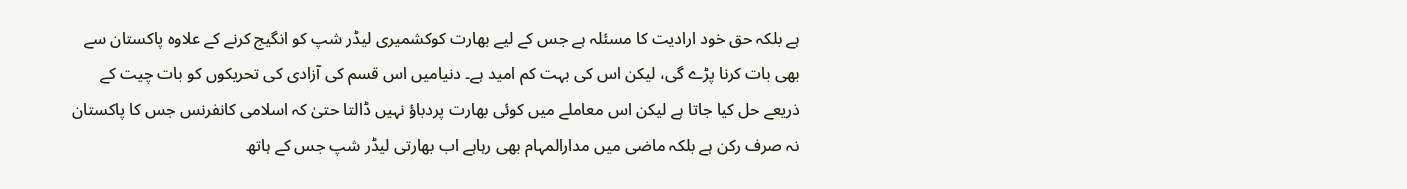ہے بلکہ حق خود ارادیت کا مسئلہ ہے جس کے لیے بھارت کوکشمیری لیڈر شپ کو انگیج کرنے کے علاوہ پاکستان سے بھی بات کرنا پڑے گی، لیکن اس کی بہت کم امید ہے۔ دنیامیں اس قسم کی آزادی کی تحریکوں کو بات چیت کے ذریعے حل کیا جاتا ہے لیکن اس معاملے میں کوئی بھارت پردباؤ نہیں ڈالتا حتیٰ کہ اسلامی کانفرنس جس کا پاکستان نہ صرف رکن ہے بلکہ ماضی میں مدارالمہام بھی رہاہے اب بھارتی لیڈر شپ جس کے ہاتھ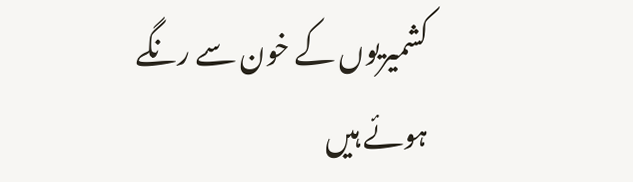کشمیریوں کے خون سے رنگے ہوئے ہیں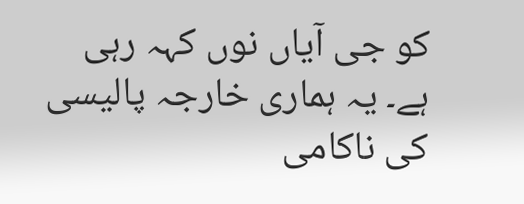کو جی آیاں نوں کہہ رہی ہے۔ یہ ہماری خارجہ پالیسی کی ناکامی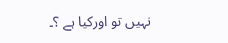نہیں تو اورکیا ہے ؟۔